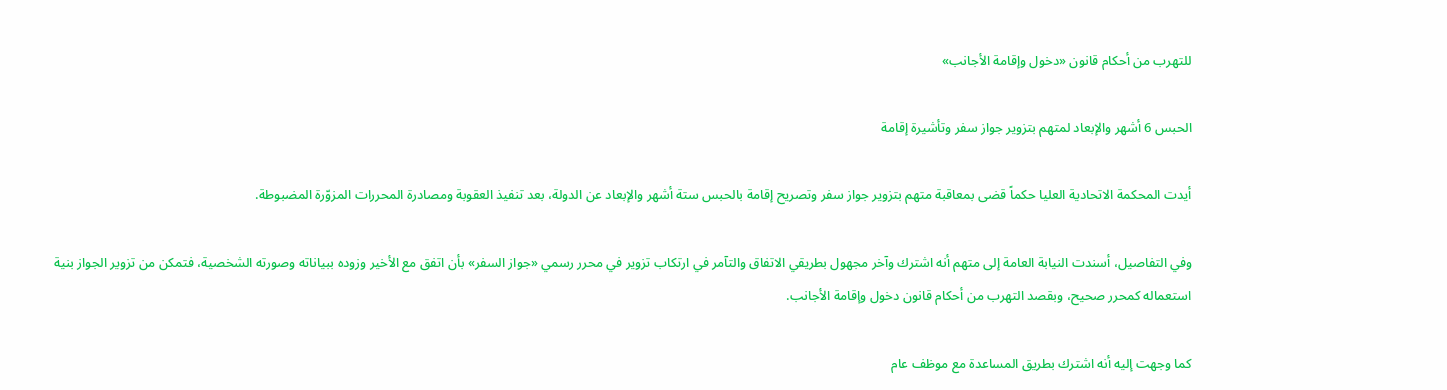للتهرب من أحكام قانون «دخول وإقامة الأجانب»

الحبس 6 أشهر والإبعاد لمتهم بتزوير جواز سفر وتأشيرة إقامة

أيدت المحكمة الاتحادية العليا حكماً قضى بمعاقبة متهم بتزوير جواز سفر وتصريح إقامة بالحبس ستة أشهر والإبعاد عن الدولة، بعد تنفيذ العقوبة ومصادرة المحررات المزوّرة المضبوطة.

وفي التفاصيل، أسندت النيابة العامة إلى متهم أنه اشترك وآخر مجهول بطريقي الاتفاق والتآمر في ارتكاب تزوير في محرر رسمي «جواز السفر» بأن اتفق مع الأخير وزوده ببياناته وصورته الشخصية، فتمكن من تزوير الجواز بنية استعماله كمحرر صحيح، وبقصد التهرب من أحكام قانون دخول وإقامة الأجانب.

كما وجهت إليه أنه اشترك بطريق المساعدة مع موظف عام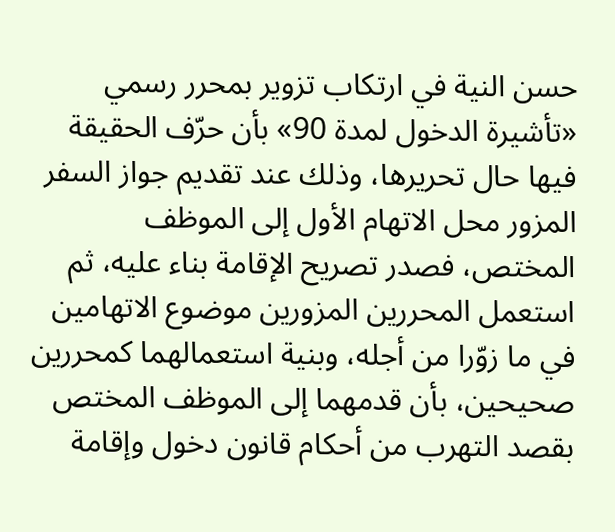حسن النية في ارتكاب تزوير بمحرر رسمي «تأشيرة الدخول لمدة 90» بأن حرّف الحقيقة فيها حال تحريرها، وذلك عند تقديم جواز السفر المزور محل الاتهام الأول إلى الموظف المختص، فصدر تصريح الإقامة بناء عليه، ثم استعمل المحررين المزورين موضوع الاتهامين في ما زوّرا من أجله، وبنية استعمالهما كمحررين صحيحين، بأن قدمهما إلى الموظف المختص بقصد التهرب من أحكام قانون دخول وإقامة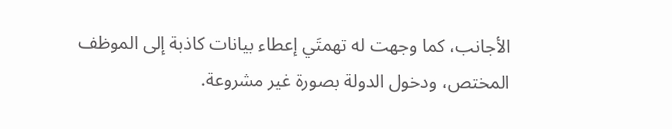الأجانب، كما وجهت له تهمتَي إعطاء بيانات كاذبة إلى الموظف المختص، ودخول الدولة بصورة غير مشروعة.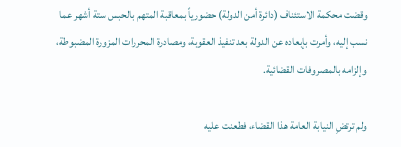وقضت محكمة الاستئناف (دائرة أمن الدولة) حضورياً بمعاقبة المتهم بالحبس ستة أشهر عما نسب إليه، وأمرت بإبعاده عن الدولة بعد تنفيذ العقوبة، ومصادرة المحررات المزورة المضبوطة، وإلزامه بالمصروفات القضائية.

ولم ترتضِ النيابة العامة هذا القضاء، فطعنت عليه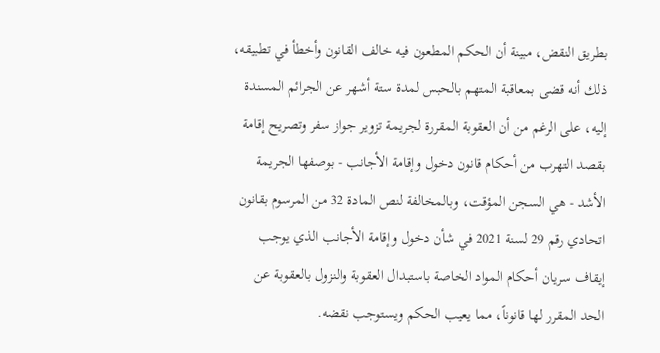بطريق النقض، مبينة أن الحكم المطعون فيه خالف القانون وأخطأ في تطبيقه، ذلك أنه قضى بمعاقبة المتهم بالحبس لمدة ستة أشهر عن الجرائم المسندة إليه، على الرغم من أن العقوبة المقررة لجريمة تزوير جواز سفر وتصريح إقامة بقصد التهرب من أحكام قانون دخول وإقامة الأجانب - بوصفها الجريمة الأشد - هي السجن المؤقت، وبالمخالفة لنص المادة 32 من المرسوم بقانون اتحادي رقم 29 لسنة 2021 في شأن دخول وإقامة الأجانب الذي يوجب إيقاف سريان أحكام المواد الخاصة باستبدال العقوبة والنزول بالعقوبة عن الحد المقرر لها قانوناً، مما يعيب الحكم ويستوجب نقضه.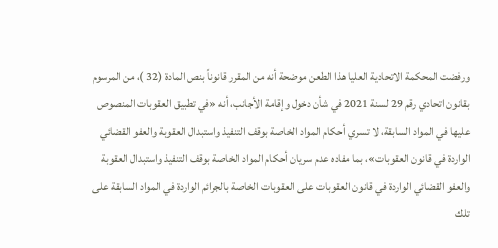ورفضت المحكمة الاتحادية العليا هذا الطعن موضحة أنه من المقرر قانوناً بنص المادة (32 )، من المرسوم بقانون اتحادي رقم 29 لسنة 2021 في شأن دخول وإقامة الأجانب، أنه «في تطبيق العقوبات المنصوص عليها في المواد السابقة، لا تسري أحكام المواد الخاصة بوقف التنفيذ واستبدال العقوبة والعفو القضائي الواردة في قانون العقوبات»، بما مفاده عدم سريان أحكام المواد الخاصة بوقف التنفيذ واستبدال العقوبة والعفو القضائي الواردة في قانون العقوبات على العقوبات الخاصة بالجرائم الواردة في المواد السابقة على تلك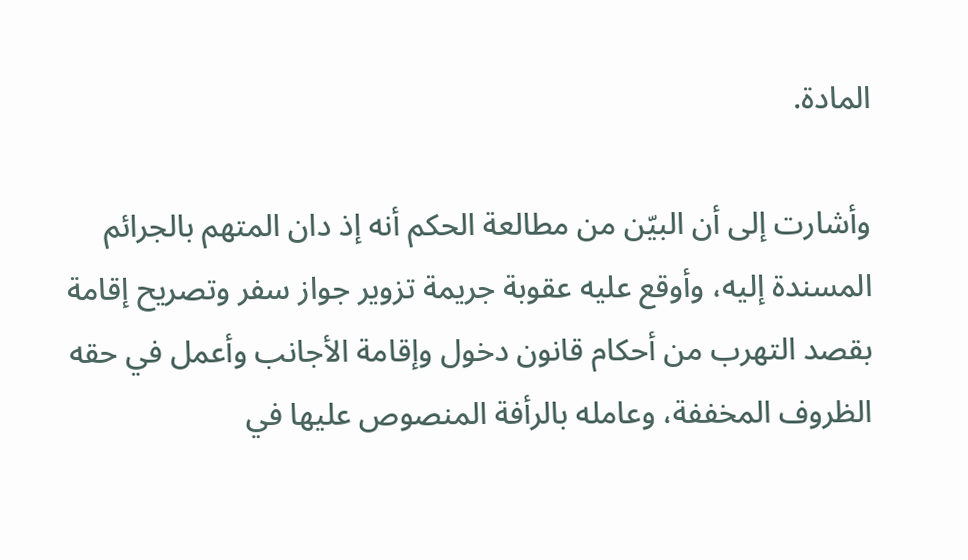المادة.

وأشارت إلى أن البيّن من مطالعة الحكم أنه إذ دان المتهم بالجرائم المسندة إليه، وأوقع عليه عقوبة جريمة تزوير جواز سفر وتصريح إقامة بقصد التهرب من أحكام قانون دخول وإقامة الأجانب وأعمل في حقه الظروف المخففة، وعامله بالرأفة المنصوص عليها في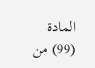المادة (99) من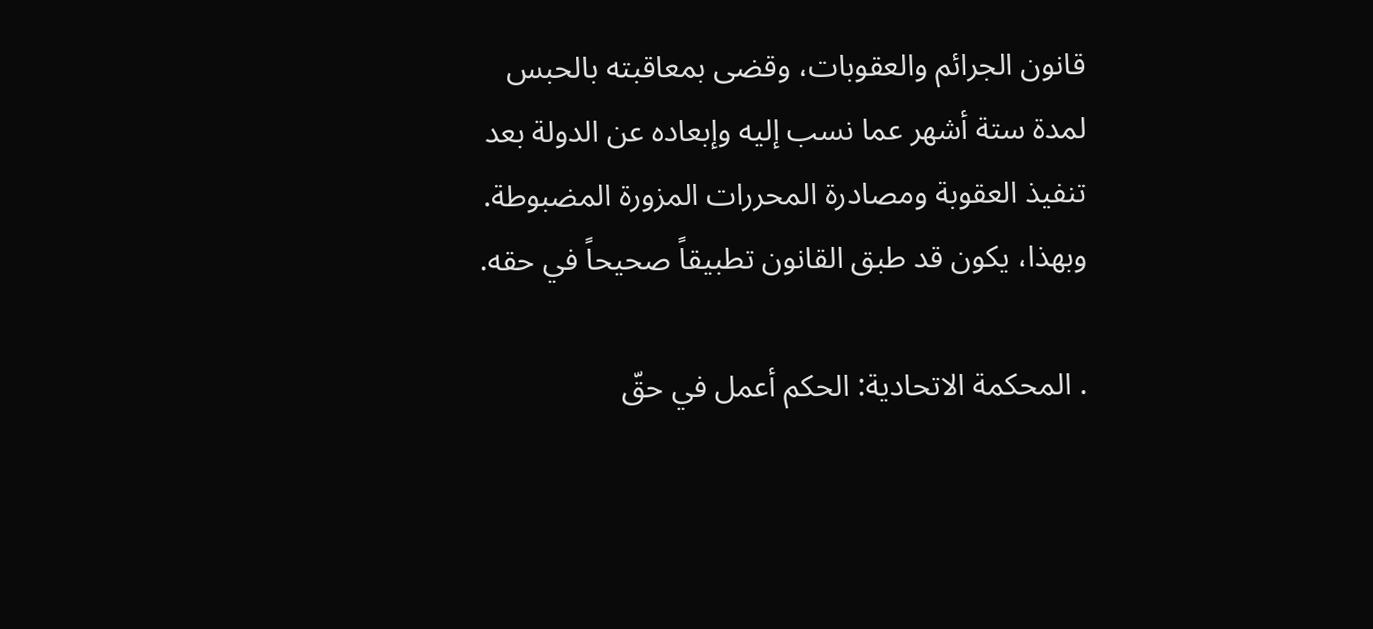قانون الجرائم والعقوبات، وقضى بمعاقبته بالحبس لمدة ستة أشهر عما نسب إليه وإبعاده عن الدولة بعد تنفيذ العقوبة ومصادرة المحررات المزورة المضبوطة. وبهذا، يكون قد طبق القانون تطبيقاً صحيحاً في حقه.

. المحكمة الاتحادية: الحكم أعمل في حقّ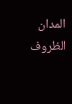المدان الظروف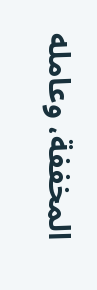المخففة، وعامله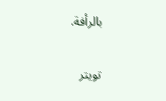بالرأفة.

تويتر